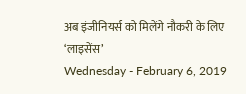अब इंजीनियर्स को मिलेंगे नौकरी के लिए ‘लाइसेंस’
Wednesday - February 6, 2019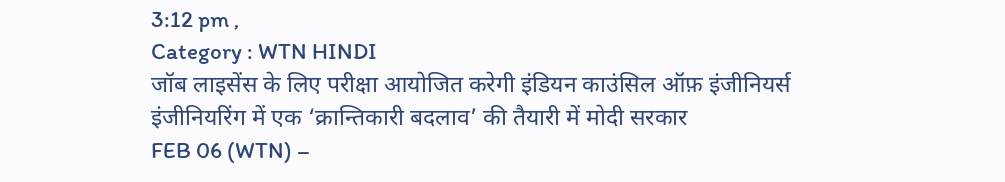3:12 pm ,
Category : WTN HINDI
जॉब लाइसेंस के लिए परीक्षा आयोजित करेगी इंडियन काउंसिल ऑफ़ इंजीनियर्स
इंजीनियरिंग में एक ‘क्रान्तिकारी बदलाव’ की तैयारी में मोदी सरकार
FEB 06 (WTN) –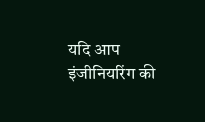यदि आप इंजीनियरिंग की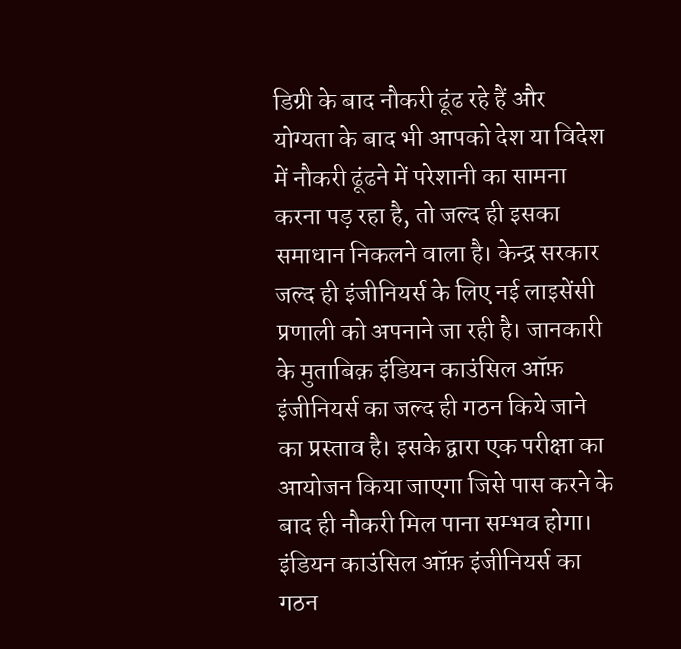डिग्री के बाद नौकरी ढूंढ रहे हैं और योग्यता के बाद भी आपको देश या विदेश में नौकरी ढूंढने में परेशानी का सामना करना पड़ रहा है, तो जल्द ही इसका समाधान निकलने वाला है। केन्द्र सरकार जल्द ही इंजीनियर्स के लिए नई लाइसेंसी प्रणाली को अपनाने जा रही है। जानकारी के मुताबिक़ इंडियन काउंसिल ऑफ़ इंजीनियर्स का जल्द ही गठन किये जाने का प्रस्ताव है। इसके द्वारा एक परीक्षा का आयोजन किया जाएगा जिसे पास करने के बाद ही नौकरी मिल पाना सम्भव होगा।
इंडियन काउंसिल ऑफ़ इंजीनियर्स का गठन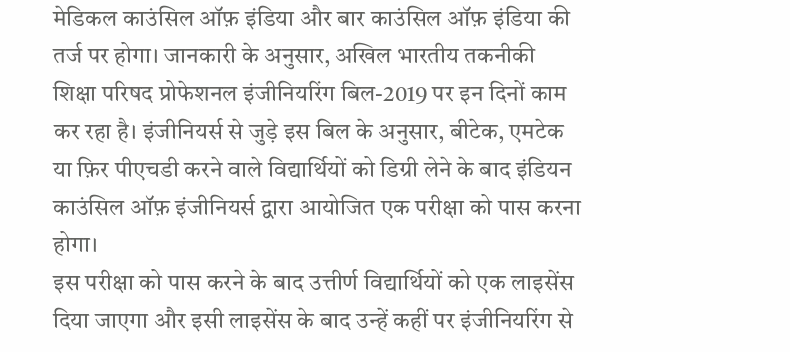मेडिकल काउंसिल ऑफ़ इंडिया और बार काउंसिल ऑफ़ इंडिया की तर्ज पर होगा। जानकारी के अनुसार, अखिल भारतीय तकनीकी शिक्षा परिषद प्रोफेशनल इंजीनियरिंग बिल-2019 पर इन दिनों काम कर रहा है। इंजीनियर्स से जुड़े इस बिल के अनुसार, बीटेक, एमटेक या फ़िर पीएचडी करने वाले विद्यार्थियों को डिग्री लेने के बाद इंडियन काउंसिल ऑफ़ इंजीनियर्स द्वारा आयोजित एक परीक्षा को पास करना होगा।
इस परीक्षा को पास करने के बाद उत्तीर्ण विद्यार्थियों को एक लाइसेंस दिया जाएगा और इसी लाइसेंस के बाद उन्हें कहीं पर इंजीनियरिंग से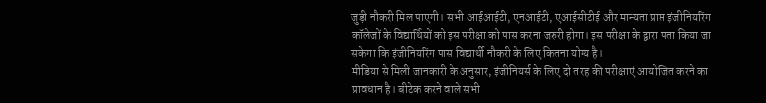जुड़ी नौकरी मिल पाएगी। सभी आईआईटी, एनआईटी, एआईसीटीई और मान्यता प्राप्त इंजीनियरिंग कॉलेजों के विद्यार्थियों को इस परीक्षा को पास करना जरुरी होगा। इस परीक्षा के द्वारा पता किया जा सकेगा कि इंजीनियरिंग पास विद्यार्थी नौकरी के लिए कितना योग्य है।
मीडिया से मिली जानकारी के अनुसार, इंजीनियर्स के लिए दो तरह की परीक्षाएं आयोजित करने का प्रावधान है। बीटेक करने वाले सभी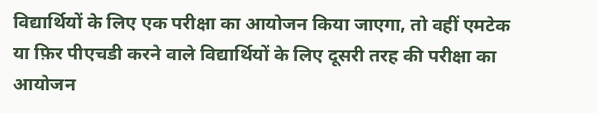विद्यार्थियों के लिए एक परीक्षा का आयोजन किया जाएगा, तो वहीं एमटेक या फ़िर पीएचडी करने वाले विद्यार्थियों के लिए दूसरी तरह की परीक्षा का आयोजन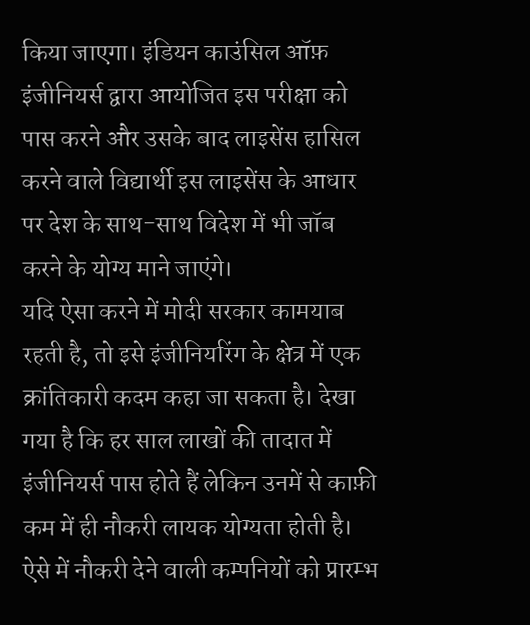किया जाएगा। इंडियन काउंसिल ऑफ़ इंजीनियर्स द्वारा आयोजित इस परीक्षा को पास करने और उसके बाद लाइसेंस हासिल करने वाले विद्यार्थी इस लाइसेंस के आधार पर देश के साथ-साथ विदेश में भी जॉब करने के योग्य माने जाएंगे।
यदि ऐसा करने में मोदी सरकार कामयाब रहती है, तो इसे इंजीनियरिंग के क्षेत्र में एक क्रांतिकारी कदम कहा जा सकता है। देखा गया है कि हर साल लाखों की तादात में इंजीनियर्स पास होते हैं लेकिन उनमें से काफ़ी कम में ही नौकरी लायक योग्यता होती है। ऐसे में नौकरी देने वाली कम्पनियों को प्रारम्भ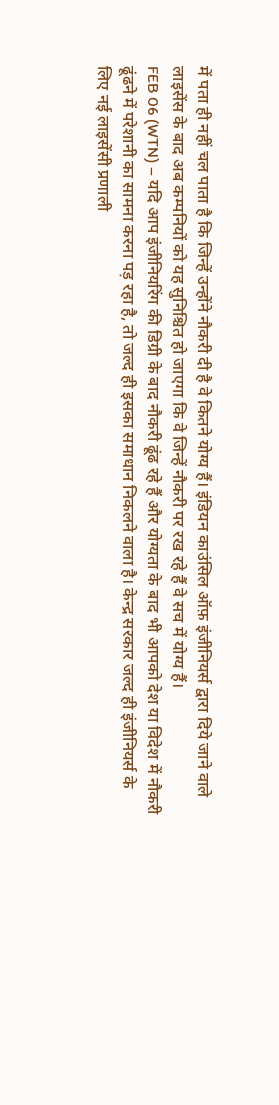में पता ही नहीं चल पाता है कि जिन्हें उन्होंने नौकरी दी है वे कितने योग्य हैं। इंडियन काउंसिल ऑफ़ इंजीनियर्स द्वारा दिये जाने वाले लाइसेंस के बाद अब कम्पनियों को यह सुनिश्चित हो जाएगा कि वे जिन्हें नौकरी पर रख रहे हैं वे सच में योग्य हैं।
FEB 06 (WTN) – यदि आप इंजीनियरिंग की डिग्री के बाद नौकरी ढूंढ रहे हैं और योग्यता के बाद भी आपको देश या विदेश में नौकरी ढूंढने में परेशानी का सामना करना पड़ रहा है, तो जल्द ही इसका समाधान निकलने वाला है। केन्द्र सरकार जल्द ही इंजीनियर्स के लिए नई लाइसेंसी प्रणाली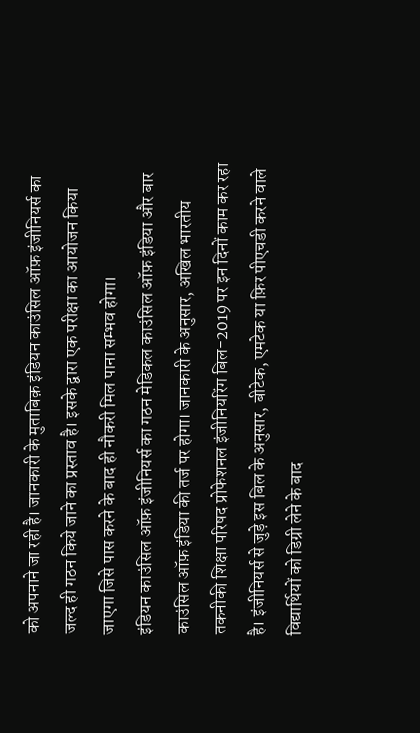को अपनाने जा रही है। जानकारी के मुताबिक़ इंडियन काउंसिल ऑफ़ इंजीनियर्स का जल्द ही गठन किये जाने का प्रस्ताव है। इसके द्वारा एक परीक्षा का आयोजन किया जाएगा जिसे पास करने के बाद ही नौकरी मिल पाना सम्भव होगा।
इंडियन काउंसिल ऑफ़ इंजीनियर्स का गठन मेडिकल काउंसिल ऑफ़ इंडिया और बार काउंसिल ऑफ़ इंडिया की तर्ज पर होगा। जानकारी के अनुसार, अखिल भारतीय तकनीकी शिक्षा परिषद प्रोफेशनल इंजीनियरिंग बिल-2019 पर इन दिनों काम कर रहा है। इंजीनियर्स से जुड़े इस बिल के अनुसार, बीटेक, एमटेक या फ़िर पीएचडी करने वाले विद्यार्थियों को डिग्री लेने के बाद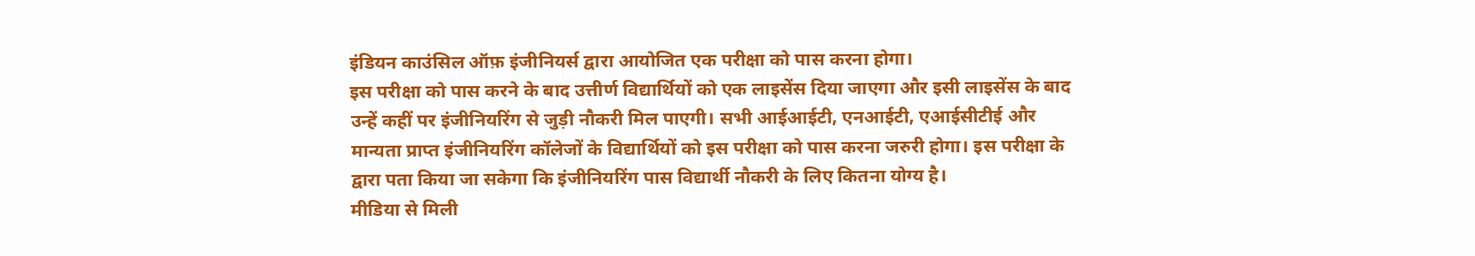इंडियन काउंसिल ऑफ़ इंजीनियर्स द्वारा आयोजित एक परीक्षा को पास करना होगा।
इस परीक्षा को पास करने के बाद उत्तीर्ण विद्यार्थियों को एक लाइसेंस दिया जाएगा और इसी लाइसेंस के बाद उन्हें कहीं पर इंजीनियरिंग से जुड़ी नौकरी मिल पाएगी। सभी आईआईटी, एनआईटी, एआईसीटीई और मान्यता प्राप्त इंजीनियरिंग कॉलेजों के विद्यार्थियों को इस परीक्षा को पास करना जरुरी होगा। इस परीक्षा के द्वारा पता किया जा सकेगा कि इंजीनियरिंग पास विद्यार्थी नौकरी के लिए कितना योग्य है।
मीडिया से मिली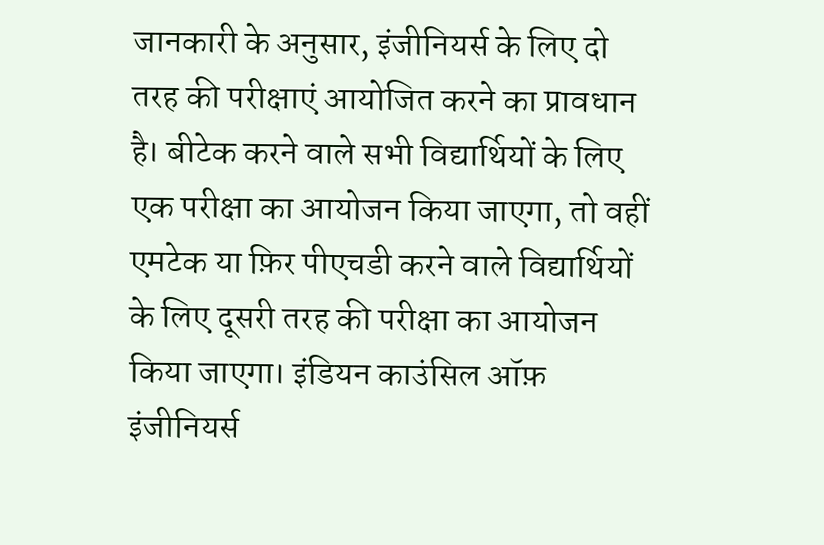जानकारी के अनुसार, इंजीनियर्स के लिए दो तरह की परीक्षाएं आयोजित करने का प्रावधान है। बीटेक करने वाले सभी विद्यार्थियों के लिए एक परीक्षा का आयोजन किया जाएगा, तो वहीं एमटेक या फ़िर पीएचडी करने वाले विद्यार्थियों के लिए दूसरी तरह की परीक्षा का आयोजन किया जाएगा। इंडियन काउंसिल ऑफ़ इंजीनियर्स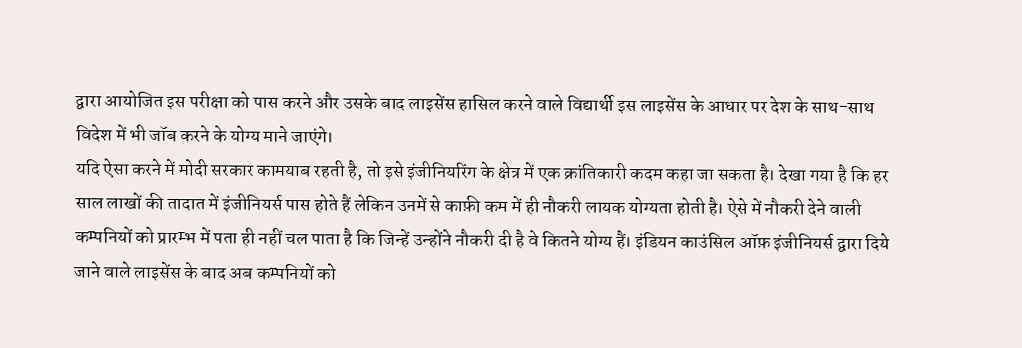द्वारा आयोजित इस परीक्षा को पास करने और उसके बाद लाइसेंस हासिल करने वाले विद्यार्थी इस लाइसेंस के आधार पर देश के साथ-साथ विदेश में भी जॉब करने के योग्य माने जाएंगे।
यदि ऐसा करने में मोदी सरकार कामयाब रहती है, तो इसे इंजीनियरिंग के क्षेत्र में एक क्रांतिकारी कदम कहा जा सकता है। देखा गया है कि हर साल लाखों की तादात में इंजीनियर्स पास होते हैं लेकिन उनमें से काफ़ी कम में ही नौकरी लायक योग्यता होती है। ऐसे में नौकरी देने वाली कम्पनियों को प्रारम्भ में पता ही नहीं चल पाता है कि जिन्हें उन्होंने नौकरी दी है वे कितने योग्य हैं। इंडियन काउंसिल ऑफ़ इंजीनियर्स द्वारा दिये जाने वाले लाइसेंस के बाद अब कम्पनियों को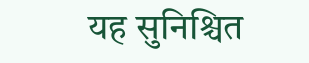यह सुनिश्चित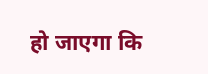हो जाएगा कि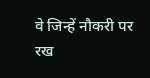वे जिन्हें नौकरी पर रख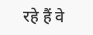रहे हैं वे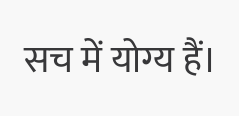सच में योग्य हैं।